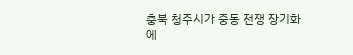충북 청주시가 중동 전쟁 장기화에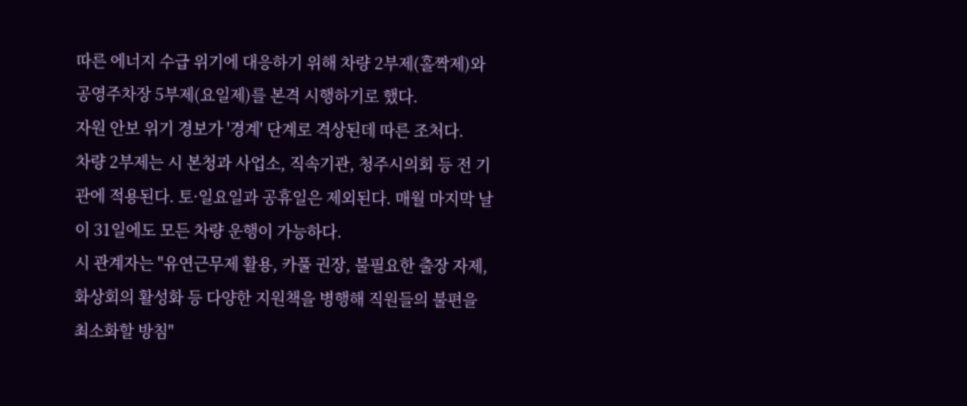따른 에너지 수급 위기에 대응하기 위해 차량 2부제(홀짝제)와 공영주차장 5부제(요일제)를 본격 시행하기로 했다.
자원 안보 위기 경보가 '경계' 단계로 격상된데 따른 조처다.
차량 2부제는 시 본청과 사업소, 직속기관, 청주시의회 등 전 기관에 적용된다. 토·일요일과 공휴일은 제외된다. 매월 마지막 날이 31일에도 모든 차량 운행이 가능하다.
시 관계자는 "유연근무제 활용, 카풀 권장, 불필요한 출장 자제, 화상회의 활성화 등 다양한 지원책을 병행해 직원들의 불편을 최소화할 방침"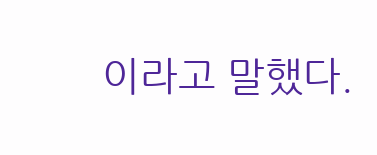이라고 말했다.